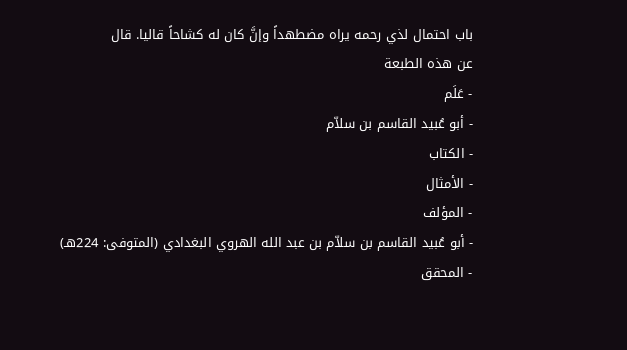باب احتمال لذي رحمه يراه مضطهداً وإنَّ كان له كشاحاً قاليا. قال
عن هذه الطبعة
- عَلَم
- أبو عُبيد القاسم بن سلاّم
- الكتاب
- الأمثال
- المؤلف
- أبو عُبيد القاسم بن سلاّم بن عبد الله الهروي البغدادي (المتوفى: 224هـ)
- المحقق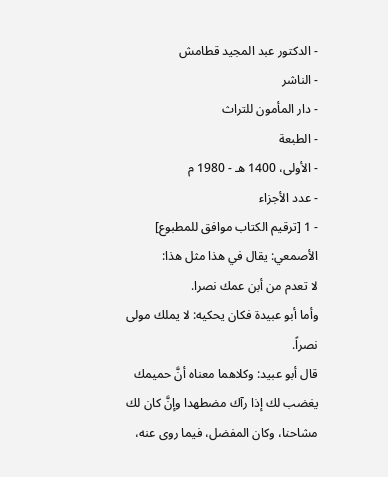- الدكتور عبد المجيد قطامش
- الناشر
- دار المأمون للتراث
- الطبعة
- الأولى، 1400 هـ - 1980 م
- عدد الأجزاء
- 1 [ترقيم الكتاب موافق للمطبوع]
الأصمعي: يقال في هذا مثل هذا:
لا تعدم من أبن عمك نصرا.
وأما أبو عبيدة فكان يحكيه: لا يملك مولى نصراً.
قال أبو عبيد: وكلاهما معناه أنَّ حميمك يغضب لك إذا رآك مضطهدا وإنَّ كان لك مشاحنا، وكان المفضل، فيما روى عنه،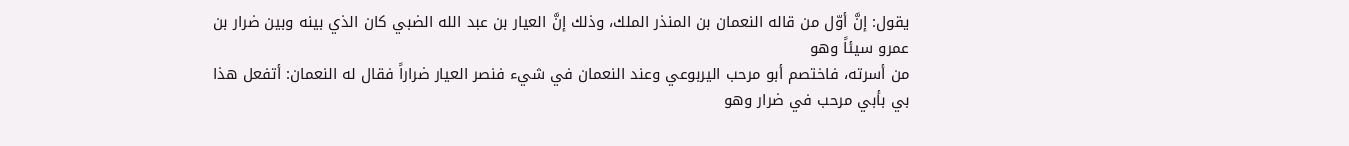يقول: إنَّ أوّل من قاله النعمان بن المنذر الملك، وذلك إنَّ العيار بن عبد الله الضبي كان الذي بينه وبين ضرار بن عمرو سيئاً وهو
من أسرته، فاختصم أبو مرحب اليربوعي وعند النعمان في شيء فنصر العيار ضراراً فقال له النعمان: أتفعل هذا بي بأبي مرحب في ضرار وهو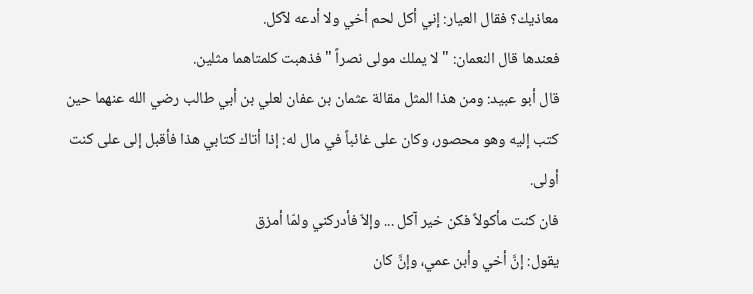معاذيك؟ فقال العيار: إني أكل لحم أخي ولا أدعه لآكل.
فعندها قال النعمان: " لا يملك مولى نصراً " فذهبت كلمتاهما مثلين.
قال أبو عبيد: ومن هذا المثل مقالة عثمان بن عفان لعلي بن أبي طالب رضي الله عنهما حين كتب إليه وهو محصور، وكان على غائباً في مال له: إذا أتاك كتابي هذا فأقبل إلى على كنت أولى.
فان كنت مأكولاً فكن خير آكل ... وإلاّ فأدركني ولمّا أمزق
يقول: إنَّ أخي وأبن عمي، وإنَّ كان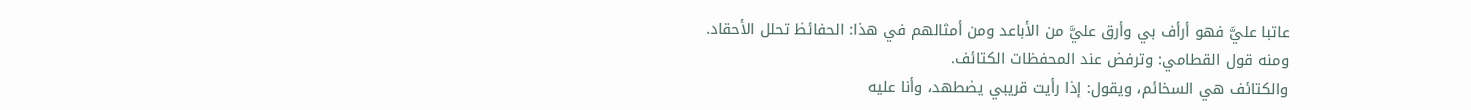عاتبا عليَّ فهو أرأف بي وأرق عليَّ من الأباعد ومن أمثالهم في هذا: الحفائظ تحلل الأحقاد.
ومنه قول القطامي: وترفض عند المحفظات الكتائف.
والكتائف هي السخائم، ويقول: إذا رأيت قريبي يضطهد، وأنا عليه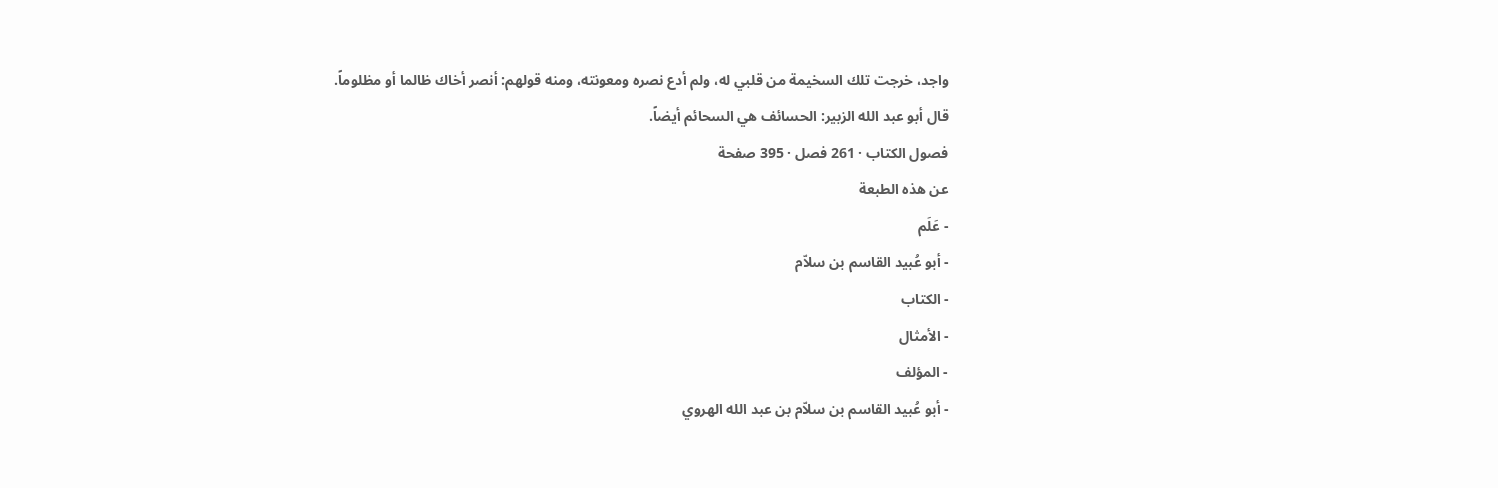واجد، خرجت تلك السخيمة من قلبي له، ولم أدع نصره ومعونته، ومنه قولهم: أنصر أخاك ظالما أو مظلوماً.
قال أبو عبد الله الزبير: الحسائف هي السحائم أيضاً.
فصول الكتاب · 261 فصل · 395 صفحة
عن هذه الطبعة
- عَلَم
- أبو عُبيد القاسم بن سلاّم
- الكتاب
- الأمثال
- المؤلف
- أبو عُبيد القاسم بن سلاّم بن عبد الله الهروي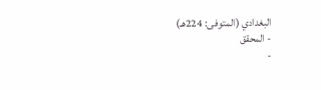البغدادي (المتوفى: 224هـ)
- المحقق
-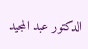الدكتور عبد المجيد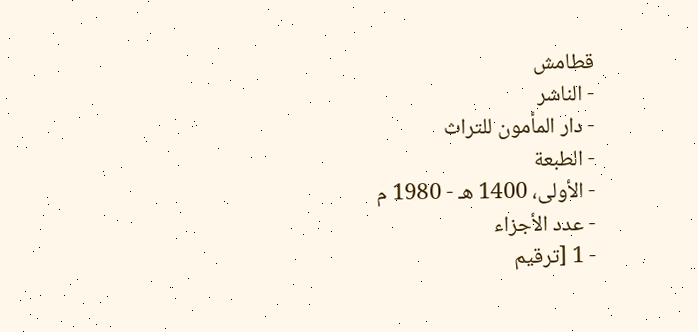قطامش
- الناشر
- دار المأمون للتراث
- الطبعة
- الأولى، 1400 هـ - 1980 م
- عدد الأجزاء
- 1 [ترقيم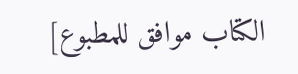الكتاب موافق للمطبوع]